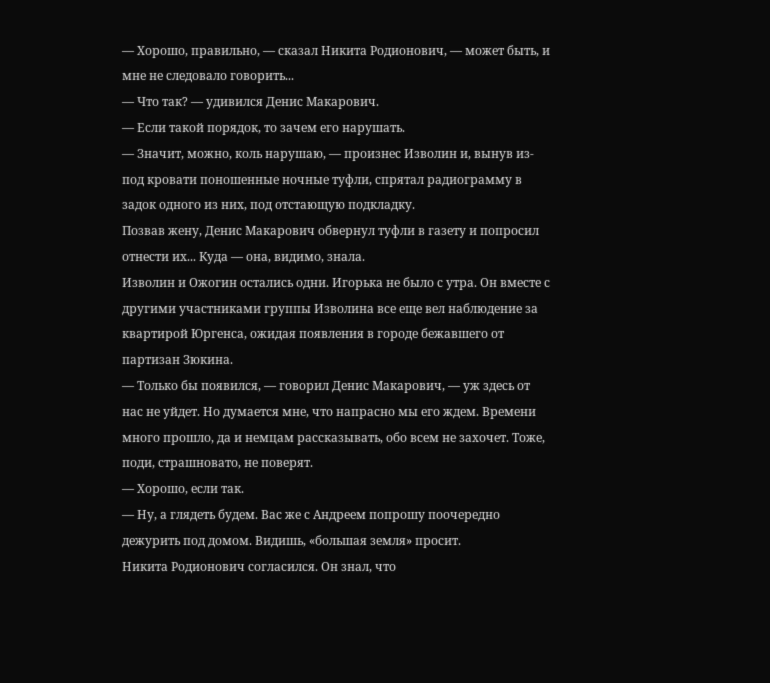— Хорошо, правильно, — сказал Никита Родионович, — может быть, и мне не следовало говорить...
— Что так? — удивился Денис Макарович.
— Если такой порядок, то зачем его нарушать.
— Значит, можно, коль нарушаю, — произнес Изволин и, вынув из-под кровати поношенные ночные туфли, спрятал радиограмму в задок одного из них, под отстающую подкладку.
Позвав жену, Денис Макарович обвернул туфли в газету и попросил отнести их... Куда — она, видимо, знала.
Изволин и Ожогин остались одни. Игорька не было с утра. Он вместе с другими участниками группы Изволина все еще вел наблюдение за квартирой Юргенса, ожидая появления в городе бежавшего от партизан Зюкина.
— Только бы появился, — говорил Денис Макарович, — уж здесь от нас не уйдет. Но думается мне, что напрасно мы его ждем. Времени много прошло, да и немцам рассказывать, обо всем не захочет. Тоже, поди, страшновато, не поверят.
— Хорошо, если так.
— Ну, а глядеть будем. Вас же с Андреем попрошу поочередно дежурить под домом. Видишь, «большая земля» просит.
Никита Родионович согласился. Он знал, что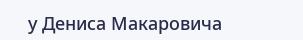у Дениса Макаровича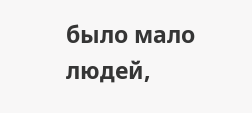было мало людей,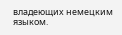владеющих немецким языком.